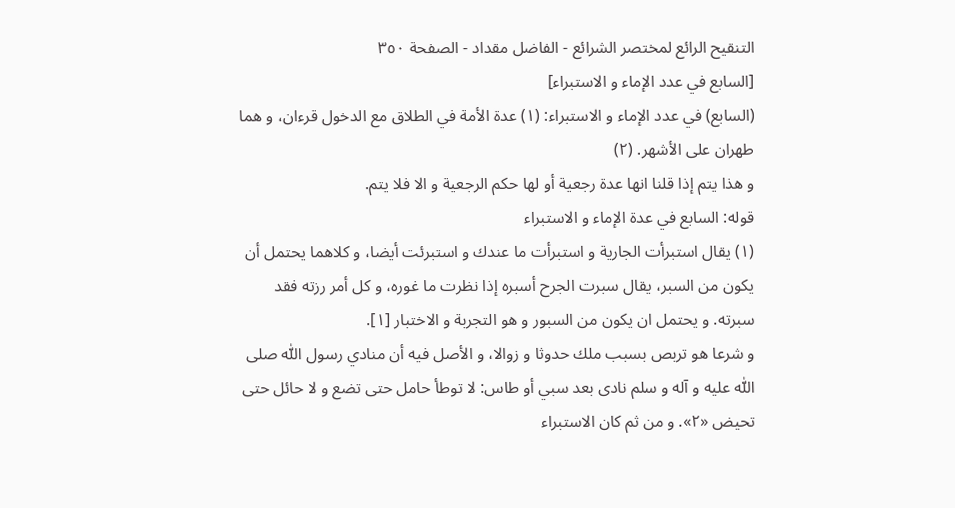التنقيح الرائع لمختصر الشرائع - الفاضل مقداد - الصفحة ٣٥٠
[السابع في عدد الإماء و الاستبراء]
(السابع) في عدد الإماء و الاستبراء: (١) عدة الأمة في الطلاق مع الدخول قرءان، و هما طهران على الأشهر. (٢)
و هذا يتم إذا قلنا انها عدة رجعية أو لها حكم الرجعية و الا فلا يتم.
قوله: السابع في عدة الإماء و الاستبراء
(١) يقال استبرأت الجارية و استبرأت ما عندك و استبرئت أيضا، و كلاهما يحتمل أن يكون من السبر، يقال سبرت الجرح أسبره إذا نظرت ما غوره، و كل أمر رزته فقد سبرته. و يحتمل ان يكون من السبور و هو التجربة و الاختبار [١].
و شرعا هو تربص بسبب ملك حدوثا و زوالا، و الأصل فيه أن منادي رسول اللّٰه صلى اللّٰه عليه و آله و سلم نادى بعد سبي أو طاس: لا توطأ حامل حتى تضع و لا حائل حتى تحيض «٢». و من ثم كان الاستبراء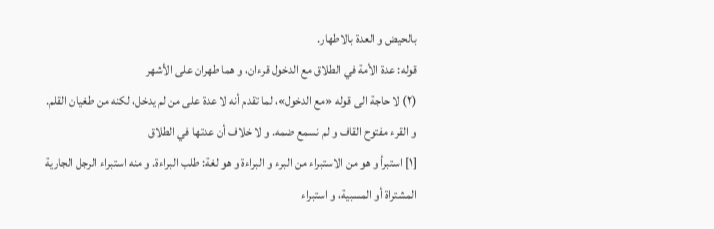بالحيض و العدة بالاطهار.
قوله: عدة الأمة في الطلاق مع الدخول قرءان، و هما طهران على الأشهر
(٢) لا حاجة الى قوله «مع الدخول»، لما تقدم أنه لا عدة على من لم يدخل، لكنه من طغيان القلم.
و القرء مفتوح القاف و لم نسمع ضمه. و لا خلاف أن عدتها في الطلاق
[١] استبرأ و هو من الاستبراء من البرء و البراءة و هو لغة: طلب البراءة. و منه استبراء الرجل الجارية المشتراة أو المسبية، و استبراء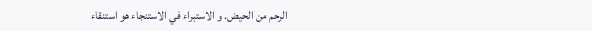الرحم من الحيض. و الاستبراء في الاستنجاء هو استنقاء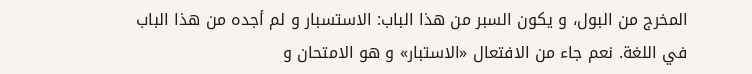المخرج من البول، و يكون السبر من هذا الباب: الاستسبار و لم أجده من هذا الباب في اللغة. نعم جاء من الافتعال «الاستبار» و هو الامتحان و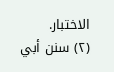الاختبار.
(٢) سنن أبي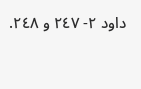داود ٢- ٢٤٧ و ٢٤٨.